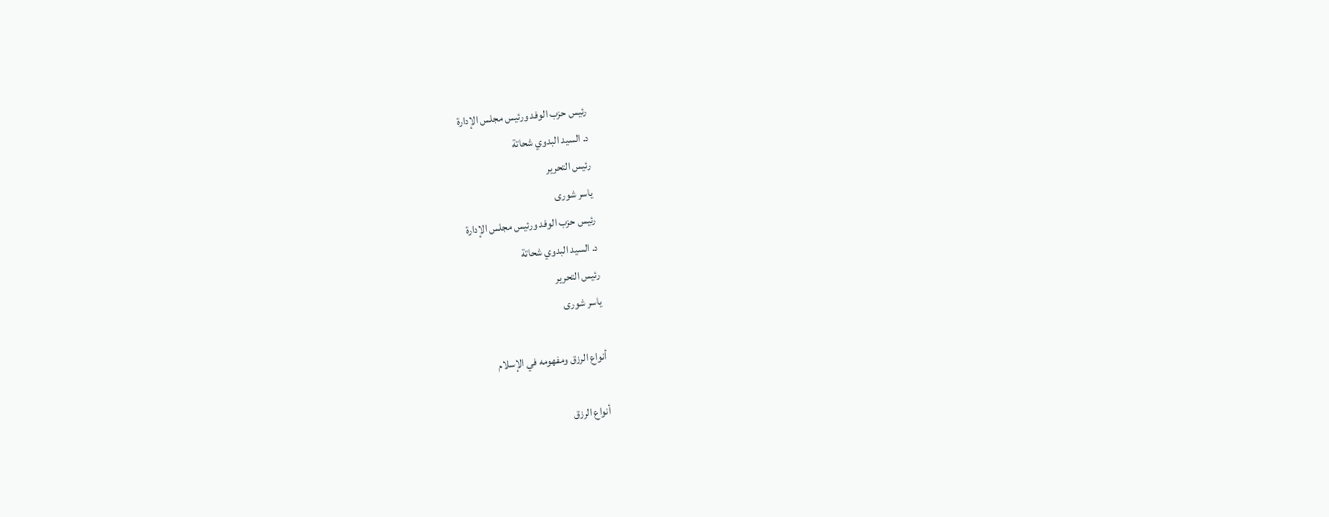رئيس حزب الوفد ورئيس مجلس الإدارة
د. السيد البدوي شحاتة
رئيس التحرير
ياسر شورى
رئيس حزب الوفد ورئيس مجلس الإدارة
د. السيد البدوي شحاتة
رئيس التحرير
ياسر شورى

أنواع الرزق ومفهومه في الإسلام

أنواع الرزق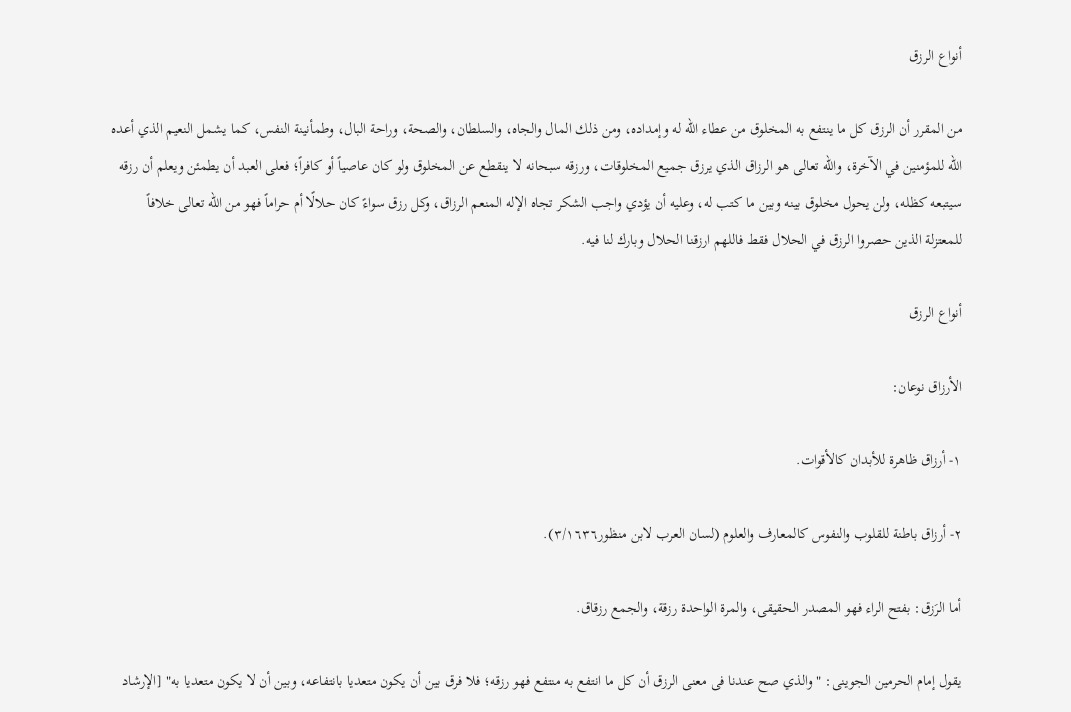أنواع الرزق

من المقرر أن الرزق كل ما ينتفع به المخلوق من عطاء الله له وإمداده، ومن ذلك المال والجاه، والسلطان، والصحة، وراحة البال، وطمأنينة النفس، كما يشمل النعيم الذي أعده الله للمؤمنين في الآخرة، والله تعالى هو الرزاق الذي يرزق جميع المخلوقات، ورزقه سبحانه لا ينقطع عن المخلوق ولو كان عاصياً أو كافراً؛ فعلى العبد أن يطمئن ويعلم أن رزقه سيتبعه كظله، ولن يحول مخلوق بينه وبين ما كتب له، وعليه أن يؤدي واجب الشكر تجاه الإله المنعم الرزاق، وكل رزق سواءً كان حلالًا أم حراماً فهو من الله تعالى خلافاً للمعتزلة الذين حصروا الرزق في الحلال فقط فاللهم ارزقنا الحلال وبارك لنا فيه.

أنواع الرزق

الأرزاق نوعان:

١- أرزاق ظاهرة للأبدان كالأقوات.

٢- أرزاق باطنة للقلوب والنفوس كالمعارف والعلوم (لسان العرب لابن منظور٣/١٦٣٦).

أما الرَزق: بفتح الراء فهو المصدر الحقيقى، والمرة الواحدة رزقة، والجمع رزقاق.

يقول إمام الحرمين الجوينى: " والذي صح عندنا فى معنى الرزق أن كل ما انتفع به منتفع فهو رزقه؛ فلا فرق بين أن يكون متعديا بانتفاعه، وبين أن لا يكون متعديا به" [الإرشاد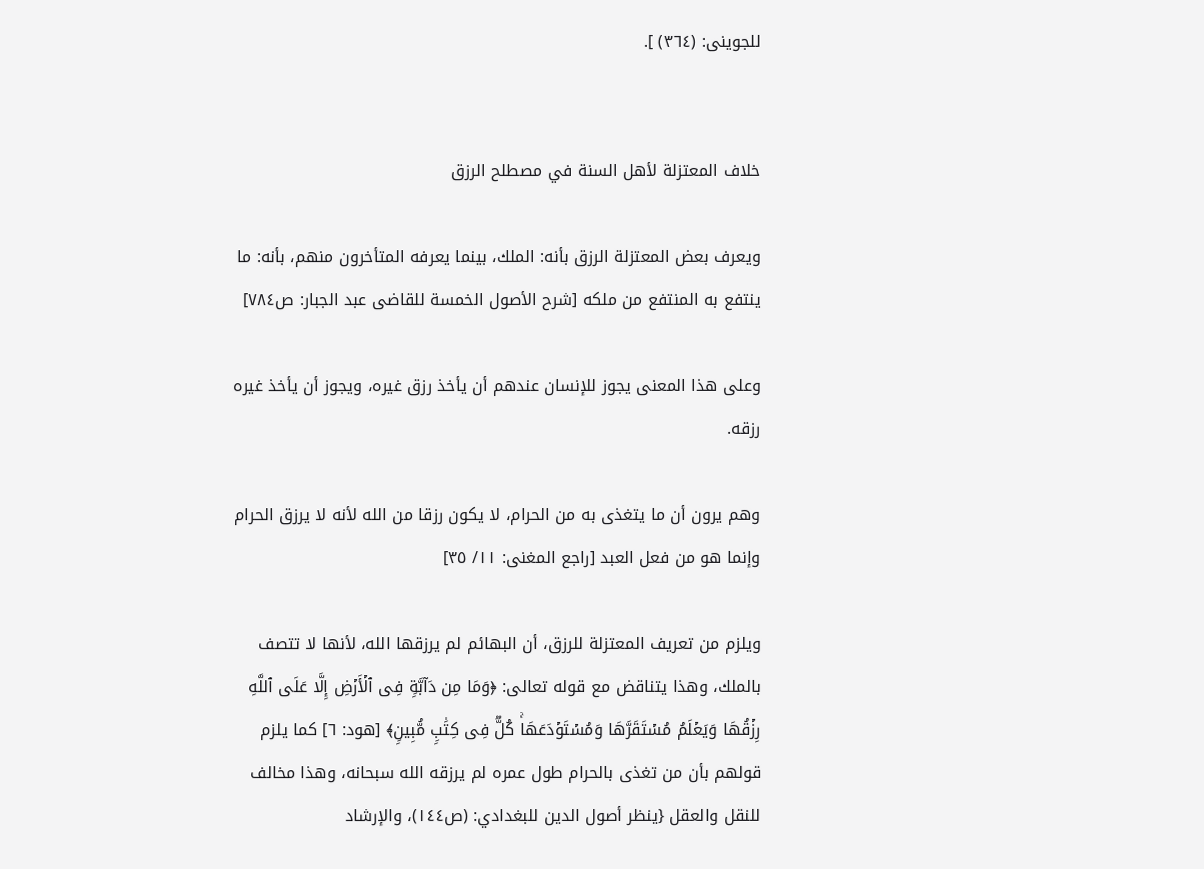للجوينى: (٣٦٤) ].


خلاف المعتزلة لأهل السنة في مصطلح الرزق

ويعرف بعض المعتزلة الرزق بأنه: الملك، بينما يعرفه المتأخرون منهم، بأنه: ما ينتفع به المنتفع من ملكه [شرح الأصول الخمسة للقاضى عبد الجبار: ص٧٨٤]

وعلى هذا المعنى يجوز للإنسان عندهم أن يأخذ رزق غيره، ويجوز أن يأخذ غيره رزقه.

وهم يرون أن ما يتغذى به من الحرام، لا يكون رزقا من الله لأنه لا يرزق الحرام وإنما هو من فعل العبد [راجع المغنى: ١١/ ٣٥]

ويلزم من تعريف المعتزلة للرزق، أن البهائم لم يرزقها الله، لأنها لا تتصف بالملك، وهذا يتناقض مع قوله تعالى: ﴿وَمَا مِن دَاۤبَّةࣲ فِی ٱلۡأَرۡضِ إِلَّا عَلَى ٱللَّهِ رِزۡقُهَا وَیَعۡلَمُ مُسۡتَقَرَّهَا وَمُسۡتَوۡدَعَهَاۚ كُلࣱّ فِی كِتَٰبࣲ مُّبِینࣲ﴾ [هود: ٦] كما يلزم قولهم بأن من تغذى بالحرام طول عمره لم يرزقه الله سبحانه، وهذا مخالف للنقل والعقل {ينظر أصول الدين للبغدادي: (ص١٤٤)، والإرشاد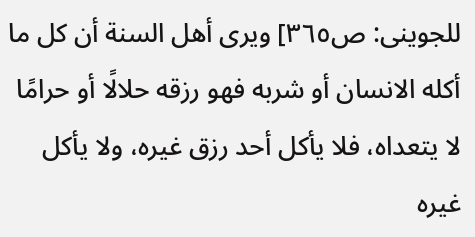للجوينى: ص٣٦٥] ويرى أهل السنة أن كل ما أكله الانسان أو شربه فهو رزقه حلالًا أو حرامًا لا يتعداه، فلا يأكل أحد رزق غيره، ولا يأكل غيره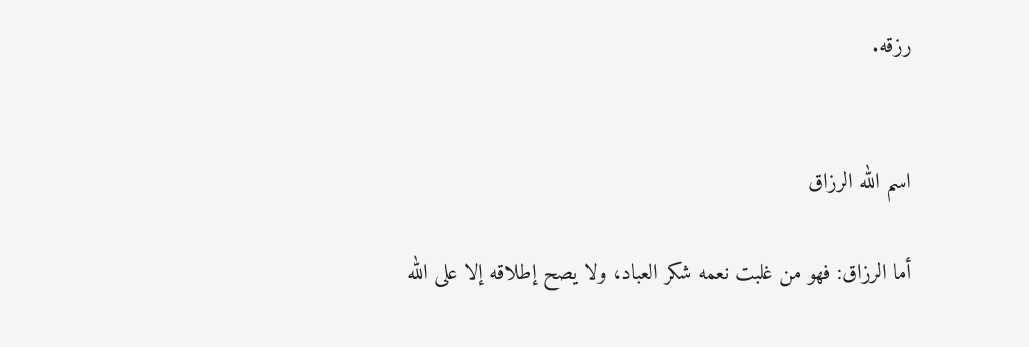رزقه.


اسم الله الرزاق

أما الرزاق: فهو من غلبت نعمه شكر العباد، ولا يصح إطلاقه إلا على الله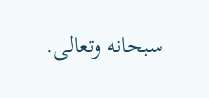سبحانه وتعالى.